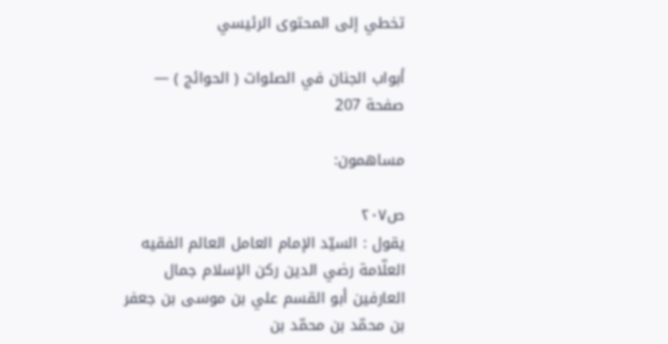تخطي إلى المحتوى الرئيسي

أبواب الجنان في الصلوات ( الحوائج ) — صفحة 207

مساهمون:

ص٢٠٧
يقول : السيّد الإمام العامل العالم الفقيه العلّامة رضي الدين ركن الإسلام جمال العارفين أبو القسم علي بن موسى بن جعفر بن محمّد بن محمّد بن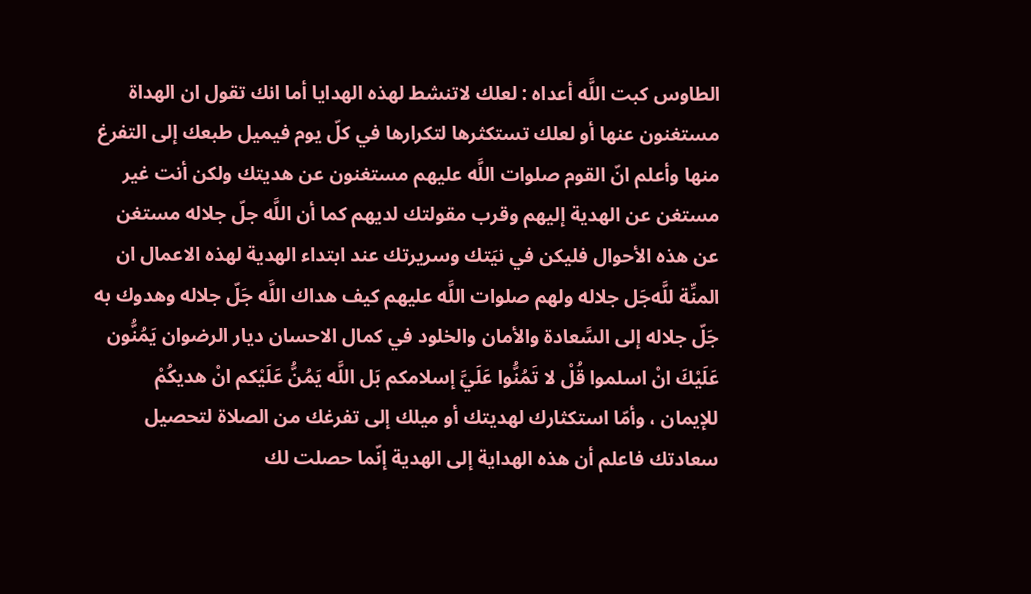الطاوس كبت اللَّه أعداه : لعلك لاتنشط لهذه الهدايا أما انك تقول ان الهداة مستغنون عنها أو لعلك تستكثرها لتكرارها في كلّ يوم فيميل طبعك إلى التفرغ منها وأعلم انّ القوم صلوات اللَّه عليهم مستغنون عن هديتك ولكن أنت غير مستغن عن الهدية إليهم وقرب مقولتك لديهم كما أن اللَّه جلّ جلاله مستغن عن هذه الأحوال فليكن في نيَتك وسريرتك عند ابتداء الهدية لهذه الاعمال ان المنِّة للَّه‌جَل جلاله ولهم صلوات اللَّه عليهم كيف هداك اللَّه جَلّ جلاله وهدوك به جَلّ جلاله إلى السَّعادة والأمان والخلود في كمال الاحسان ديار الرضوان يَمُنُّون عَلَيْكَ انْ اسلموا قُلْ لا تَمُنُّوا عَلَيَّ إسلامكم بَل اللَّه يَمُنُّ عَلَيْكم انْ هديكُمْ للإيمان ، وأمّا استكثارك لهديتك أو ميلك إلى تفرغك من الصلاة لتحصيل سعادتك فاعلم أن هذه الهداية إلى الهدية إنّما حصلت لك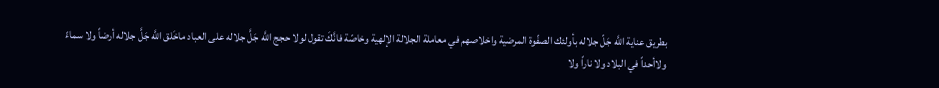بطريق عناية اللَّه جَلّ جلاله بأولئك الصفّوة المرضية واخلاصهم في معاملة الجلالة الإلهية وخاصّة فانَّكَ تقول لولا حجج اللَّه جَلَّ جلاله على العباد ماخَلق اللَّه جَلَّ جلاله أرضاً ولا سماءً ولاأحداً في البلاد ولا ناراً ولا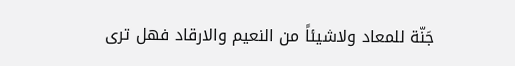جَنّة للمعاد ولاشيئاً من النعيم والارقاد فهل ترى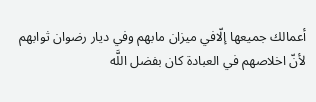أعمالك جميعها إلّافي ميزان مابهم وفي ديار رضوان ثوابهم لأنّ اخلاصهم في العبادة كان بفضل اللَّه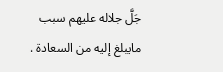جَلَّ جلاله عليهم سبب مايبلغ إليه من السعادة .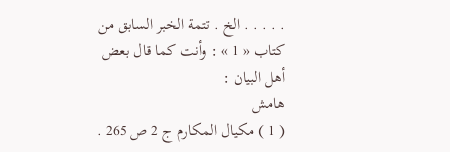. . . . . الخ . تتمة الخبر السابق من كتاب « 1 » : وأنت كما قال بعض أهل البيان :
هامش
( 1 ) مكيال المكارم ج 2 ص 265 .